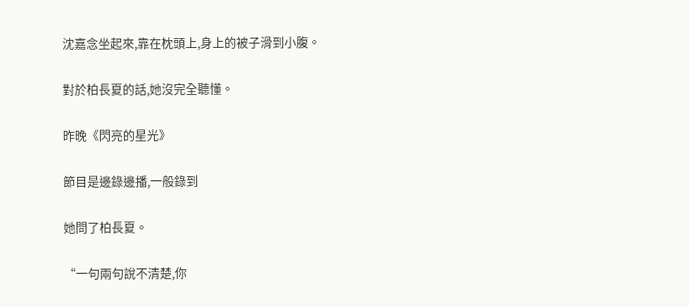沈嘉念坐起來,靠在枕頭上,身上的被子滑到小腹。

對於柏長夏的話,她沒完全聽懂。

昨晚《閃亮的星光》

節目是邊錄邊播,一般錄到

她問了柏長夏。

“一句兩句說不清楚,你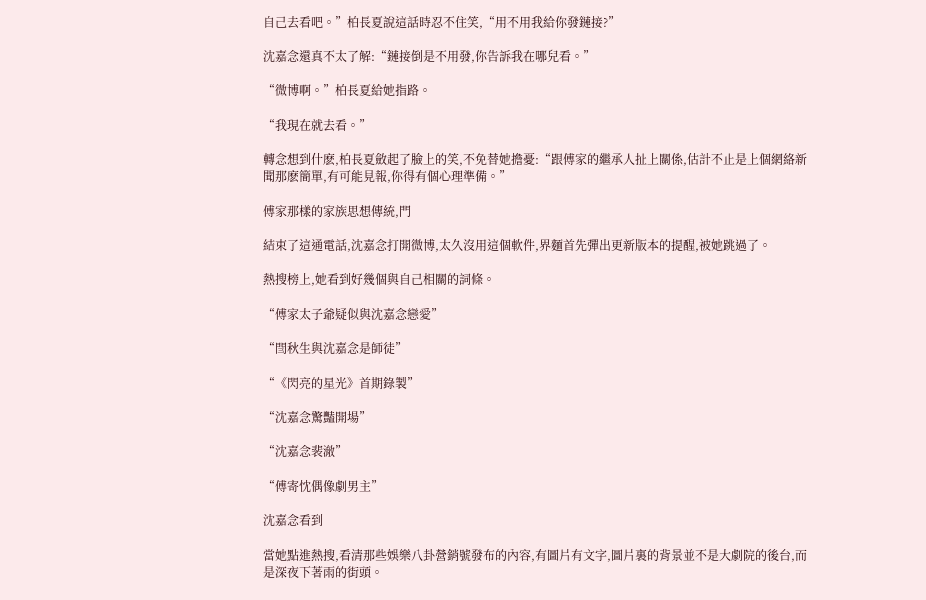自己去看吧。”柏長夏說這話時忍不住笑,“用不用我給你發鏈接?”

沈嘉念還真不太了解:“鏈接倒是不用發,你告訴我在哪兒看。”

“微博啊。”柏長夏給她指路。

“我現在就去看。”

轉念想到什麽,柏長夏斂起了臉上的笑,不免替她擔憂:“跟傅家的繼承人扯上關係,估計不止是上個網絡新聞那麽簡單,有可能見報,你得有個心理準備。”

傅家那樣的家族思想傳統,門

結束了這通電話,沈嘉念打開微博,太久沒用這個軟件,界麵首先彈出更新版本的提醒,被她跳過了。

熱搜榜上,她看到好幾個與自己相關的詞條。

“傅家太子爺疑似與沈嘉念戀愛”

“閆秋生與沈嘉念是師徒”

“《閃亮的星光》首期錄製”

“沈嘉念驚豔開場”

“沈嘉念裴澈”

“傅寄忱偶像劇男主”

沈嘉念看到

當她點進熱搜,看清那些娛樂八卦營銷號發布的內容,有圖片有文字,圖片裏的背景並不是大劇院的後台,而是深夜下著雨的街頭。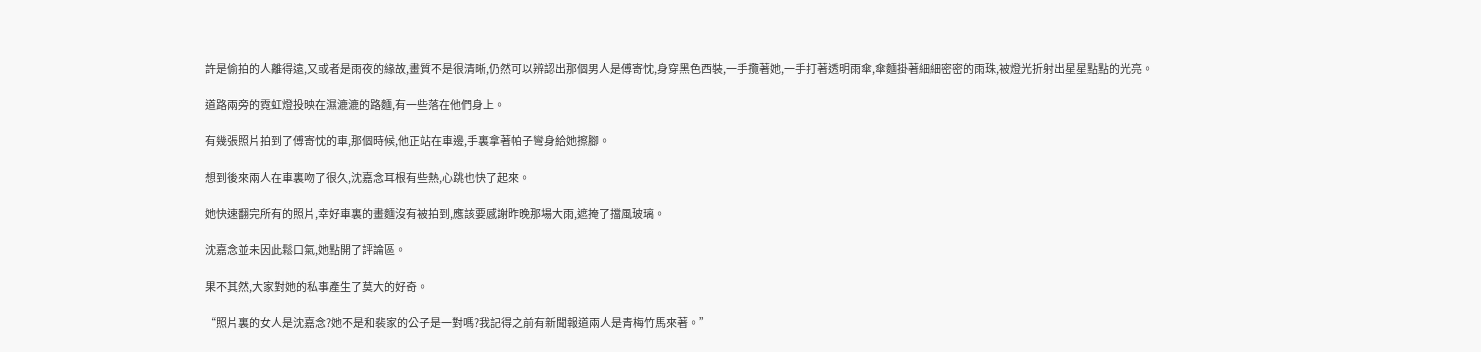許是偷拍的人離得遠,又或者是雨夜的緣故,畫質不是很清晰,仍然可以辨認出那個男人是傅寄忱,身穿黑色西裝,一手攬著她,一手打著透明雨傘,傘麵掛著細細密密的雨珠,被燈光折射出星星點點的光亮。

道路兩旁的霓虹燈投映在濕漉漉的路麵,有一些落在他們身上。

有幾張照片拍到了傅寄忱的車,那個時候,他正站在車邊,手裏拿著帕子彎身給她擦腳。

想到後來兩人在車裏吻了很久,沈嘉念耳根有些熱,心跳也快了起來。

她快速翻完所有的照片,幸好車裏的畫麵沒有被拍到,應該要感謝昨晚那場大雨,遮掩了擋風玻璃。

沈嘉念並未因此鬆口氣,她點開了評論區。

果不其然,大家對她的私事產生了莫大的好奇。

“照片裏的女人是沈嘉念?她不是和裴家的公子是一對嗎?我記得之前有新聞報道兩人是青梅竹馬來著。”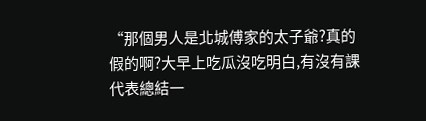“那個男人是北城傅家的太子爺?真的假的啊?大早上吃瓜沒吃明白,有沒有課代表總結一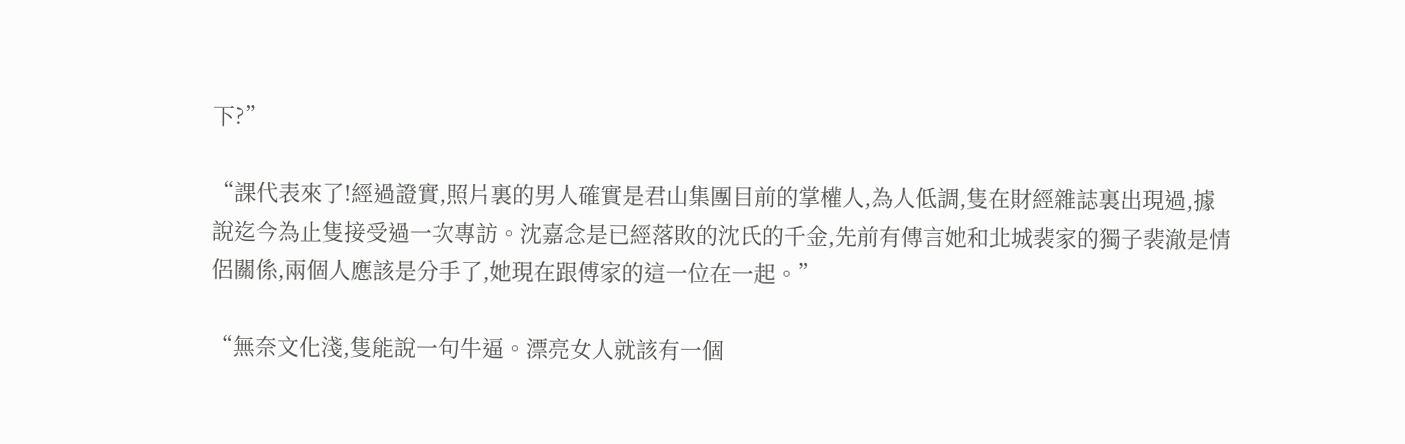下?”

“課代表來了!經過證實,照片裏的男人確實是君山集團目前的掌權人,為人低調,隻在財經雜誌裏出現過,據說迄今為止隻接受過一次專訪。沈嘉念是已經落敗的沈氏的千金,先前有傳言她和北城裴家的獨子裴澈是情侶關係,兩個人應該是分手了,她現在跟傅家的這一位在一起。”

“無奈文化淺,隻能說一句牛逼。漂亮女人就該有一個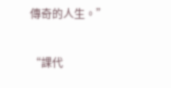傳奇的人生。”

“課代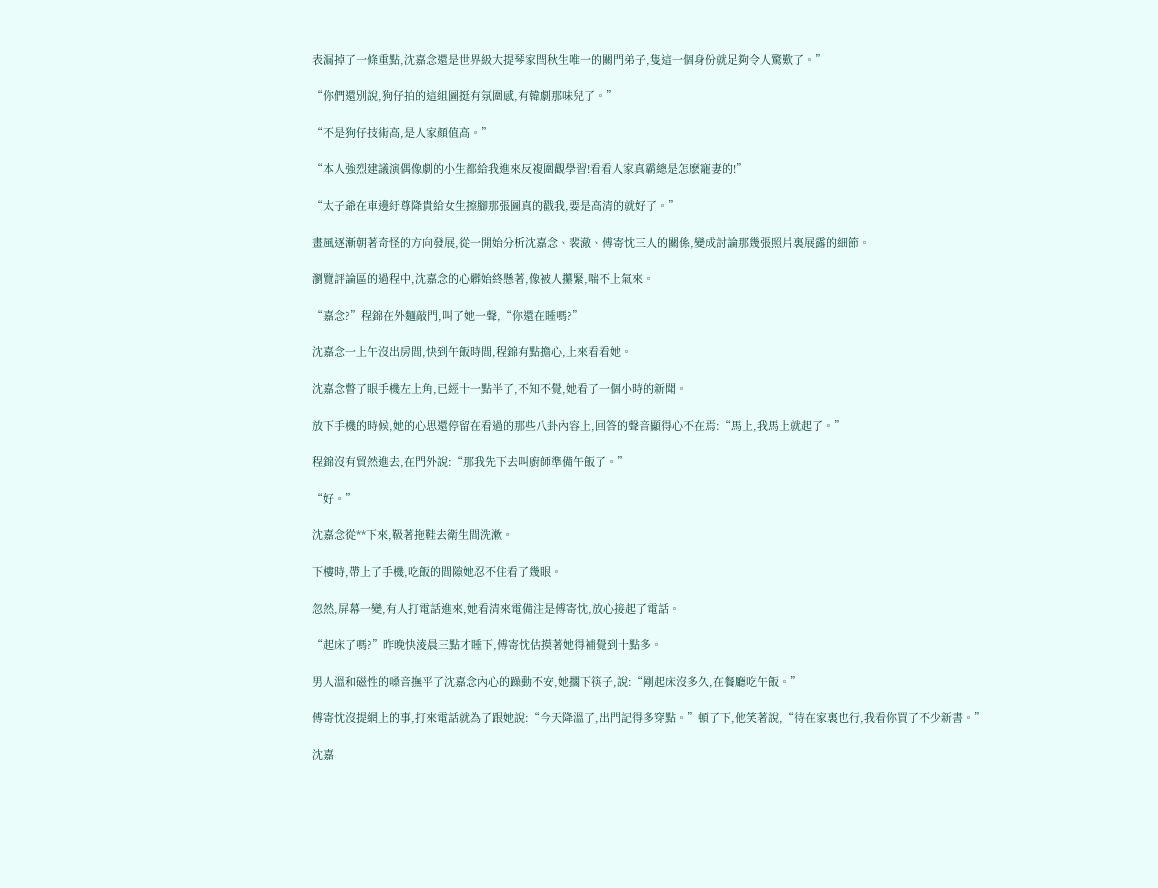表漏掉了一條重點,沈嘉念還是世界級大提琴家閆秋生唯一的關門弟子,隻這一個身份就足夠令人驚歎了。”

“你們還別說,狗仔拍的這組圖挺有氛圍感,有韓劇那味兒了。”

“不是狗仔技術高,是人家顏值高。”

“本人強烈建議演偶像劇的小生都給我進來反複圍觀學習!看看人家真霸總是怎麽寵妻的!”

“太子爺在車邊紆尊降貴給女生擦腳那張圖真的戳我,要是高清的就好了。”

畫風逐漸朝著奇怪的方向發展,從一開始分析沈嘉念、裴澈、傅寄忱三人的關係,變成討論那幾張照片裏展露的細節。

瀏覽評論區的過程中,沈嘉念的心髒始終懸著,像被人攥緊,喘不上氣來。

“嘉念?”程錦在外麵敲門,叫了她一聲,“你還在睡嗎?”

沈嘉念一上午沒出房間,快到午飯時間,程錦有點擔心,上來看看她。

沈嘉念瞥了眼手機左上角,已經十一點半了,不知不覺,她看了一個小時的新聞。

放下手機的時候,她的心思還停留在看過的那些八卦內容上,回答的聲音顯得心不在焉:“馬上,我馬上就起了。”

程錦沒有貿然進去,在門外說:“那我先下去叫廚師準備午飯了。”

“好。”

沈嘉念從**下來,靸著拖鞋去衛生間洗漱。

下樓時,帶上了手機,吃飯的間隙她忍不住看了幾眼。

忽然,屏幕一變,有人打電話進來,她看清來電備注是傅寄忱,放心接起了電話。

“起床了嗎?”昨晚快淩晨三點才睡下,傅寄忱估摸著她得補覺到十點多。

男人溫和磁性的嗓音撫平了沈嘉念內心的躁動不安,她擱下筷子,說:“剛起床沒多久,在餐廳吃午飯。”

傅寄忱沒提網上的事,打來電話就為了跟她說:“今天降溫了,出門記得多穿點。”頓了下,他笑著說,“待在家裏也行,我看你買了不少新書。”

沈嘉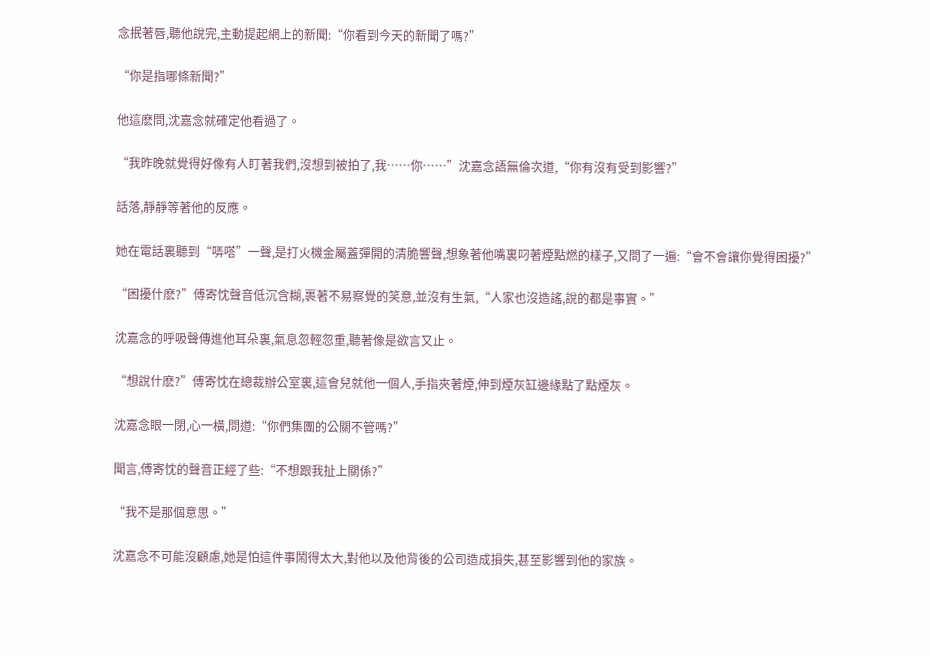念抿著唇,聽他說完,主動提起網上的新聞:“你看到今天的新聞了嗎?”

“你是指哪條新聞?”

他這麽問,沈嘉念就確定他看過了。

“我昨晚就覺得好像有人盯著我們,沒想到被拍了,我……你……”沈嘉念語無倫次道,“你有沒有受到影響?”

話落,靜靜等著他的反應。

她在電話裏聽到“哢嗒”一聲,是打火機金屬蓋彈開的清脆響聲,想象著他嘴裏叼著煙點燃的樣子,又問了一遍:“會不會讓你覺得困擾?”

“困擾什麽?”傅寄忱聲音低沉含糊,裹著不易察覺的笑意,並沒有生氣,“人家也沒造謠,說的都是事實。”

沈嘉念的呼吸聲傳進他耳朵裏,氣息忽輕忽重,聽著像是欲言又止。

“想說什麽?”傅寄忱在總裁辦公室裏,這會兒就他一個人,手指夾著煙,伸到煙灰缸邊緣點了點煙灰。

沈嘉念眼一閉,心一橫,問道:“你們集團的公關不管嗎?”

聞言,傅寄忱的聲音正經了些:“不想跟我扯上關係?”

“我不是那個意思。”

沈嘉念不可能沒顧慮,她是怕這件事鬧得太大,對他以及他背後的公司造成損失,甚至影響到他的家族。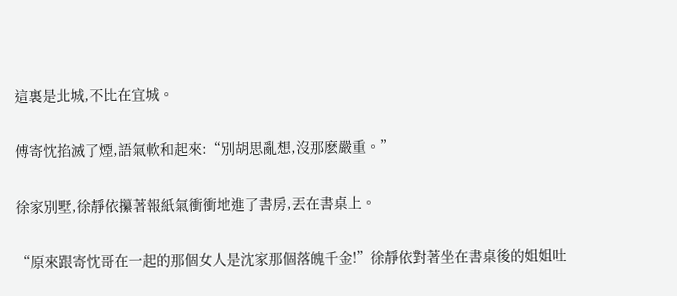這裏是北城,不比在宜城。

傅寄忱掐滅了煙,語氣軟和起來:“別胡思亂想,沒那麽嚴重。”

徐家別墅,徐靜依攥著報紙氣衝衝地進了書房,丟在書桌上。

“原來跟寄忱哥在一起的那個女人是沈家那個落魄千金!”徐靜依對著坐在書桌後的姐姐吐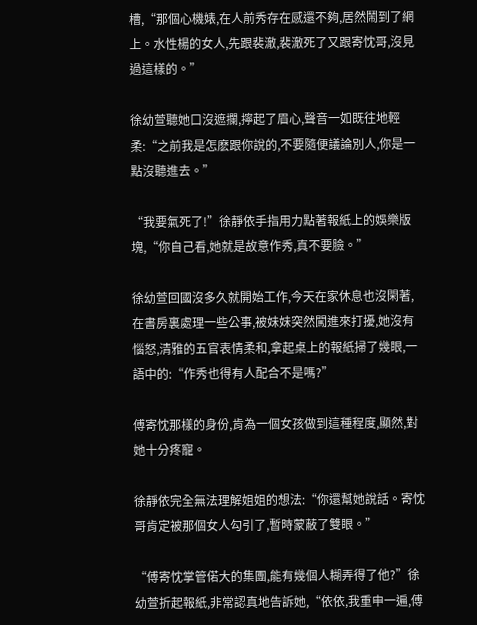槽,“那個心機婊,在人前秀存在感還不夠,居然鬧到了網上。水性楊的女人,先跟裴澈,裴澈死了又跟寄忱哥,沒見過這樣的。”

徐幼萱聽她口沒遮攔,擰起了眉心,聲音一如既往地輕柔:“之前我是怎麽跟你說的,不要隨便議論別人,你是一點沒聽進去。”

“我要氣死了!”徐靜依手指用力點著報紙上的娛樂版塊,“你自己看,她就是故意作秀,真不要臉。”

徐幼萱回國沒多久就開始工作,今天在家休息也沒閑著,在書房裏處理一些公事,被妹妹突然闖進來打擾,她沒有惱怒,清雅的五官表情柔和,拿起桌上的報紙掃了幾眼,一語中的:“作秀也得有人配合不是嗎?”

傅寄忱那樣的身份,肯為一個女孩做到這種程度,顯然,對她十分疼寵。

徐靜依完全無法理解姐姐的想法:“你還幫她說話。寄忱哥肯定被那個女人勾引了,暫時蒙蔽了雙眼。”

“傅寄忱掌管偌大的集團,能有幾個人糊弄得了他?”徐幼萱折起報紙,非常認真地告訴她,“依依,我重申一遍,傅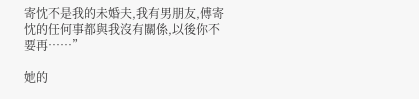寄忱不是我的未婚夫,我有男朋友,傅寄忱的任何事都與我沒有關係,以後你不要再……”

她的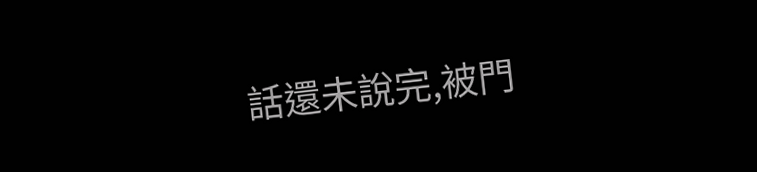話還未說完,被門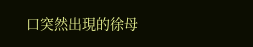口突然出現的徐母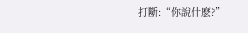打斷:“你說什麽?”